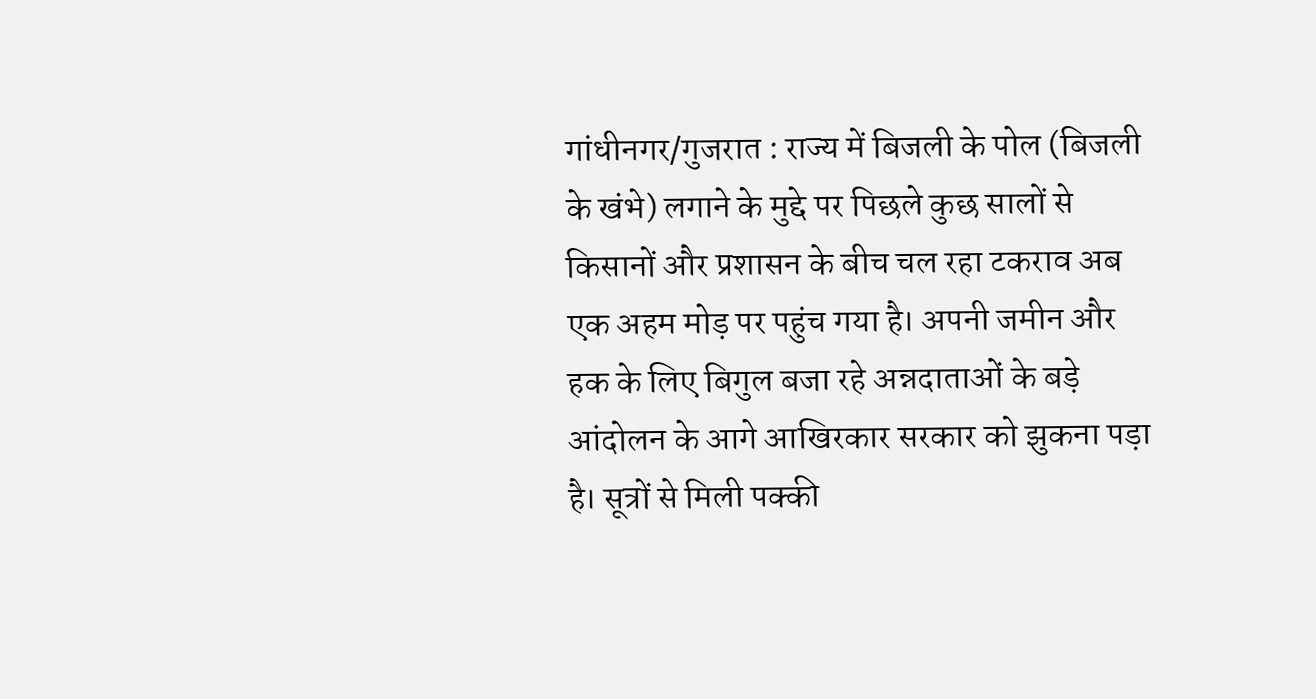गांधीनगर/गुजरात : राज्य में बिजली के पोल (बिजली के खंभे) लगाने के मुद्दे पर पिछले कुछ सालों से किसानों और प्रशासन के बीच चल रहा टकराव अब एक अहम मोड़ पर पहुंच गया है। अपनी जमीन और हक के लिए बिगुल बजा रहे अन्नदाताओं के बड़े आंदोलन के आगे आखिरकार सरकार को झुकना पड़ा है। सूत्रों से मिली पक्की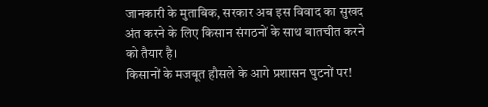जानकारी के मुताबिक, सरकार अब इस विवाद का सुखद अंत करने के लिए किसान संगठनों के साथ बातचीत करने को तैयार है।
किसानों के मजबूत हौसले के आगे प्रशासन घुटनों पर!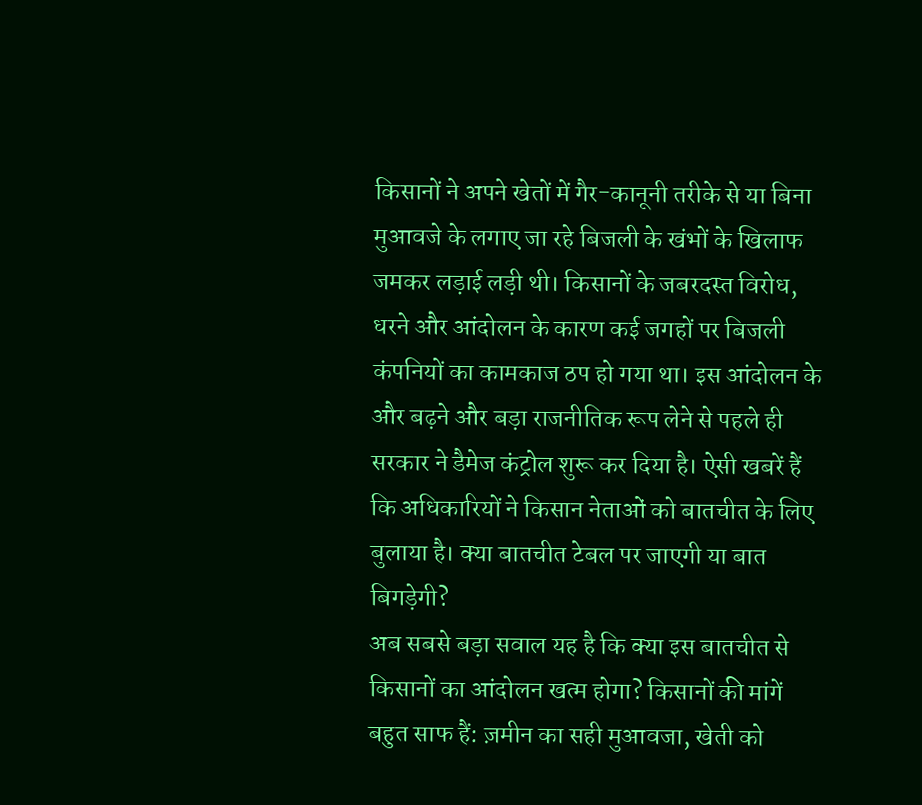किसानों ने अपने खेतों में गैर-कानूनी तरीके से या बिना मुआवजे के लगाए जा रहे बिजली के खंभों के खिलाफ जमकर लड़ाई लड़ी थी। किसानों के जबरदस्त विरोध, धरने और आंदोलन के कारण कई जगहों पर बिजली कंपनियों का कामकाज ठप हो गया था। इस आंदोलन के और बढ़ने और बड़ा राजनीतिक रूप लेने से पहले ही सरकार ने डैमेज कंट्रोल शुरू कर दिया है। ऐसी खबरें हैं कि अधिकारियों ने किसान नेताओं को बातचीत के लिए बुलाया है। क्या बातचीत टेबल पर जाएगी या बात बिगड़ेगी?
अब सबसे बड़ा सवाल यह है कि क्या इस बातचीत से किसानों का आंदोलन खत्म होगा? किसानों की मांगें बहुत साफ हैं: ज़मीन का सही मुआवजा, खेती को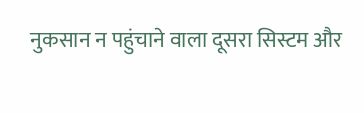नुकसान न पहुंचाने वाला दूसरा सिस्टम और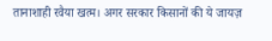तानाशाही रवैया खत्म। अगर सरकार किसानों की ये जायज़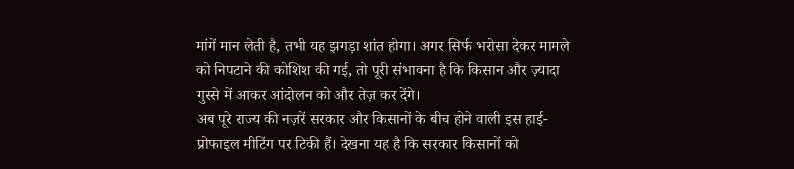मांगें मान लेती है, तभी यह झगड़ा शांत होगा। अगर सिर्फ भरोसा देकर मामले को निपटाने की कोशिश की गई, तो पूरी संभावना है कि किसान और ज़्यादा गुस्से में आकर आंदोलन को और तेज़ कर देंगे।
अब पूरे राज्य की नज़रें सरकार और किसानों के बीच होने वाली इस हाई-प्रोफाइल मीटिंग पर टिकी हैं। देखना यह है कि सरकार किसानों को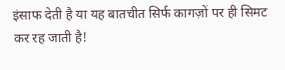इंसाफ देती है या यह बातचीत सिर्फ कागज़ों पर ही सिमट कर रह जाती है!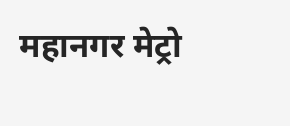महानगर मेट्रो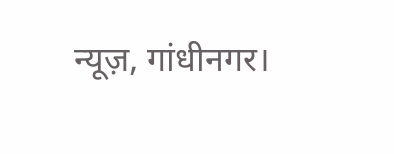न्यूज़, गांधीनगर।